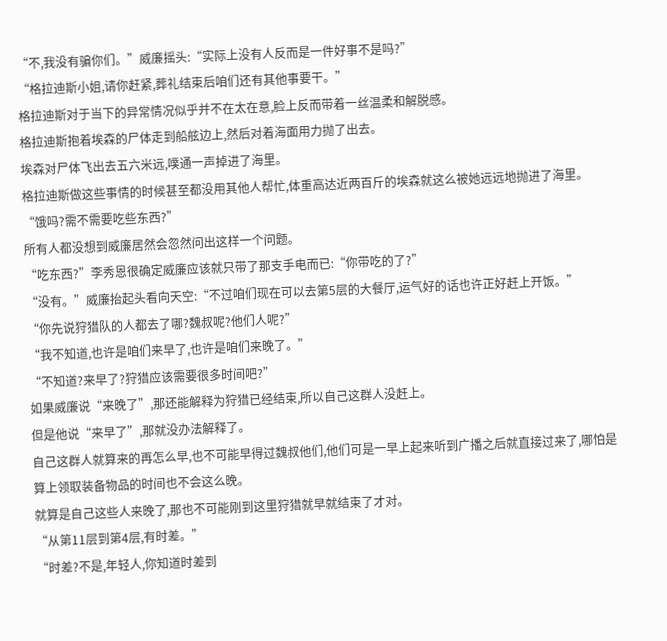“不,我没有骗你们。”威廉摇头:“实际上没有人反而是一件好事不是吗?”
“格拉迪斯小姐,请你赶紧,葬礼结束后咱们还有其他事要干。”
格拉迪斯对于当下的异常情况似乎并不在太在意,脸上反而带着一丝温柔和解脱感。
格拉迪斯抱着埃森的尸体走到船舷边上,然后对着海面用力抛了出去。
埃森对尸体飞出去五六米远,噗通一声掉进了海里。
格拉迪斯做这些事情的时候甚至都没用其他人帮忙,体重高达近两百斤的埃森就这么被她远远地抛进了海里。
“饿吗?需不需要吃些东西?”
所有人都没想到威廉居然会忽然问出这样一个问题。
“吃东西?”李秀恩很确定威廉应该就只带了那支手电而已:“你带吃的了?”
“没有。”威廉抬起头看向天空:“不过咱们现在可以去第5层的大餐厅,运气好的话也许正好赶上开饭。”
“你先说狩猎队的人都去了哪?魏叔呢?他们人呢?”
“我不知道,也许是咱们来早了,也许是咱们来晚了。”
“不知道?来早了?狩猎应该需要很多时间吧?”
如果威廉说“来晚了”,那还能解释为狩猎已经结束,所以自己这群人没赶上。
但是他说“来早了”,那就没办法解释了。
自己这群人就算来的再怎么早,也不可能早得过魏叔他们,他们可是一早上起来听到广播之后就直接过来了,哪怕是算上领取装备物品的时间也不会这么晚。
就算是自己这些人来晚了,那也不可能刚到这里狩猎就早就结束了才对。
“从第11层到第4层,有时差。”
“时差?不是,年轻人,你知道时差到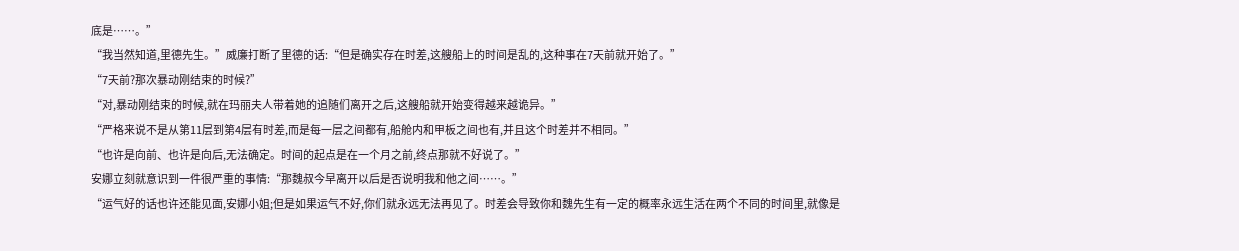底是……。”
“我当然知道,里德先生。”威廉打断了里德的话:“但是确实存在时差,这艘船上的时间是乱的,这种事在7天前就开始了。”
“7天前?那次暴动刚结束的时候?”
“对,暴动刚结束的时候,就在玛丽夫人带着她的追随们离开之后,这艘船就开始变得越来越诡异。”
“严格来说不是从第11层到第4层有时差,而是每一层之间都有,船舱内和甲板之间也有,并且这个时差并不相同。”
“也许是向前、也许是向后,无法确定。时间的起点是在一个月之前,终点那就不好说了。”
安娜立刻就意识到一件很严重的事情:“那魏叔今早离开以后是否说明我和他之间……。”
“运气好的话也许还能见面,安娜小姐;但是如果运气不好,你们就永远无法再见了。时差会导致你和魏先生有一定的概率永远生活在两个不同的时间里,就像是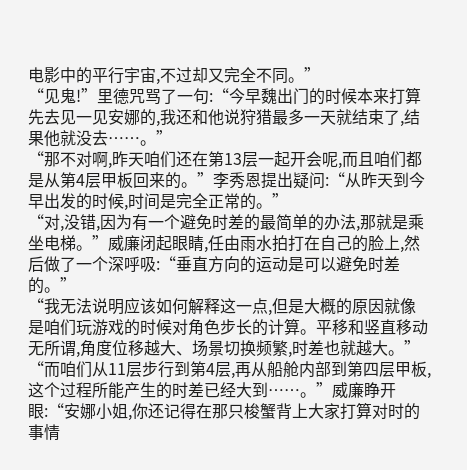电影中的平行宇宙,不过却又完全不同。”
“见鬼!”里德咒骂了一句:“今早魏出门的时候本来打算先去见一见安娜的,我还和他说狩猎最多一天就结束了,结果他就没去……。”
“那不对啊,昨天咱们还在第13层一起开会呢,而且咱们都是从第4层甲板回来的。”李秀恩提出疑问:“从昨天到今早出发的时候,时间是完全正常的。”
“对,没错,因为有一个避免时差的最简单的办法,那就是乘坐电梯。”威廉闭起眼睛,任由雨水拍打在自己的脸上,然后做了一个深呼吸:“垂直方向的运动是可以避免时差的。”
“我无法说明应该如何解释这一点,但是大概的原因就像是咱们玩游戏的时候对角色步长的计算。平移和竖直移动无所谓,角度位移越大、场景切换频繁,时差也就越大。”
“而咱们从11层步行到第4层,再从船舱内部到第四层甲板,这个过程所能产生的时差已经大到……。”威廉睁开眼:“安娜小姐,你还记得在那只梭蟹背上大家打算对时的事情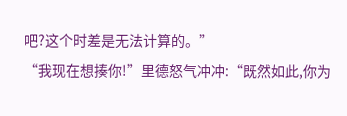吧?这个时差是无法计算的。”
“我现在想揍你!”里德怒气冲冲:“既然如此,你为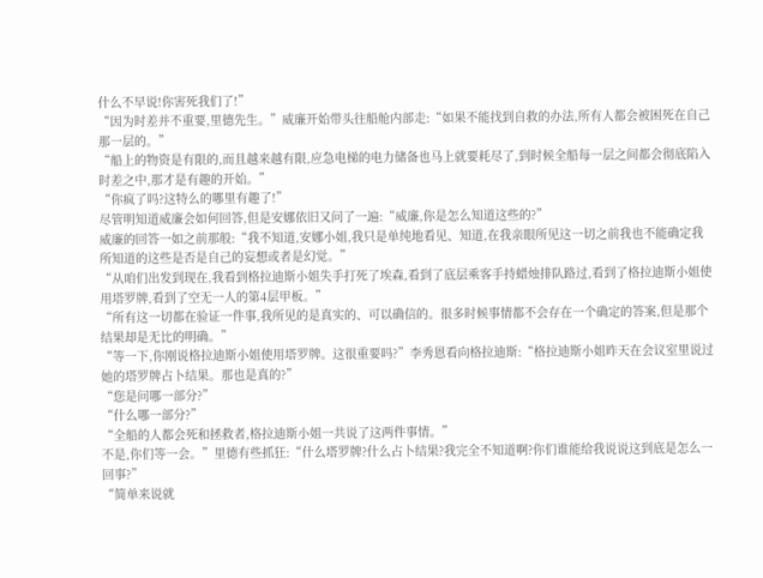什么不早说!你害死我们了!”
“因为时差并不重要,里德先生。”威廉开始带头往船舱内部走:“如果不能找到自救的办法,所有人都会被困死在自己那一层的。”
“船上的物资是有限的,而且越来越有限,应急电梯的电力储备也马上就要耗尽了,到时候全船每一层之间都会彻底陷入时差之中,那才是有趣的开始。”
“你疯了吗?这特么的哪里有趣了!”
尽管明知道威廉会如何回答,但是安娜依旧又问了一遍:“威廉,你是怎么知道这些的?”
威廉的回答一如之前那般:“我不知道,安娜小姐,我只是单纯地看见、知道,在我亲眼所见这一切之前我也不能确定我所知道的这些是否是自己的妄想或者是幻觉。”
“从咱们出发到现在,我看到格拉迪斯小姐失手打死了埃森,看到了底层乘客手持蜡烛排队路过,看到了格拉迪斯小姐使用塔罗牌,看到了空无一人的第4层甲板。”
“所有这一切都在验证一件事,我所见的是真实的、可以确信的。很多时候事情都不会存在一个确定的答案,但是那个结果却是无比的明确。”
“等一下,你刚说格拉迪斯小姐使用塔罗牌。这很重要吗?”李秀恩看向格拉迪斯:“格拉迪斯小姐昨天在会议室里说过她的塔罗牌占卜结果。那也是真的?”
“您是问哪一部分?”
“什么哪一部分?”
“全船的人都会死和拯救者,格拉迪斯小姐一共说了这两件事情。”
不是,你们等一会。”里德有些抓狂:“什么塔罗牌?什么占卜结果?我完全不知道啊?你们谁能给我说说这到底是怎么一回事?”
“简单来说就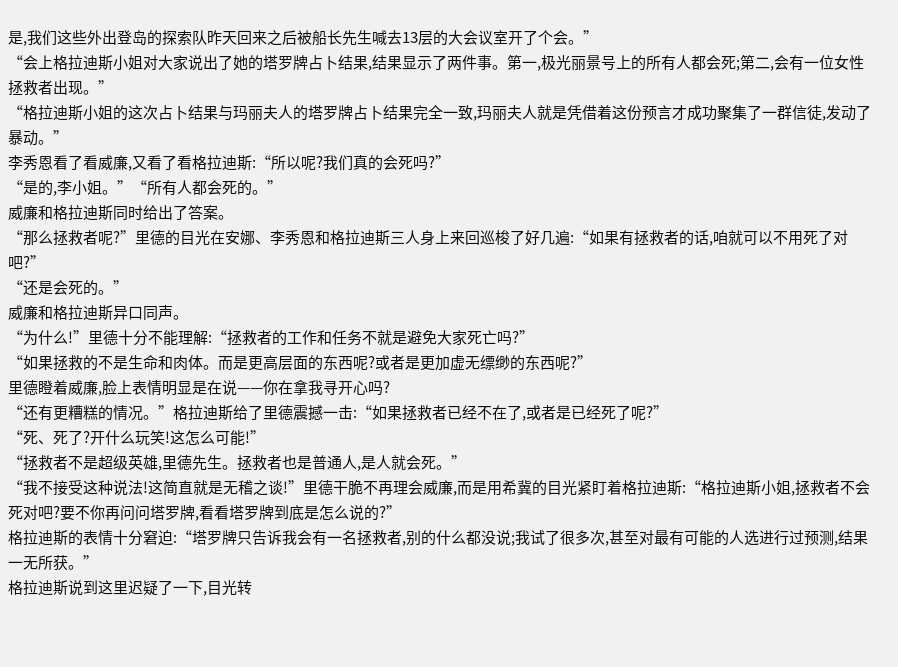是,我们这些外出登岛的探索队昨天回来之后被船长先生喊去13层的大会议室开了个会。”
“会上格拉迪斯小姐对大家说出了她的塔罗牌占卜结果,结果显示了两件事。第一,极光丽景号上的所有人都会死;第二,会有一位女性拯救者出现。”
“格拉迪斯小姐的这次占卜结果与玛丽夫人的塔罗牌占卜结果完全一致,玛丽夫人就是凭借着这份预言才成功聚集了一群信徒,发动了暴动。”
李秀恩看了看威廉,又看了看格拉迪斯:“所以呢?我们真的会死吗?”
“是的,李小姐。”“所有人都会死的。”
威廉和格拉迪斯同时给出了答案。
“那么拯救者呢?”里德的目光在安娜、李秀恩和格拉迪斯三人身上来回巡梭了好几遍:“如果有拯救者的话,咱就可以不用死了对吧?”
“还是会死的。”
威廉和格拉迪斯异口同声。
“为什么!”里德十分不能理解:“拯救者的工作和任务不就是避免大家死亡吗?”
“如果拯救的不是生命和肉体。而是更高层面的东西呢?或者是更加虚无缥缈的东西呢?”
里德瞪着威廉,脸上表情明显是在说——你在拿我寻开心吗?
“还有更糟糕的情况。”格拉迪斯给了里德震撼一击:“如果拯救者已经不在了,或者是已经死了呢?”
“死、死了?开什么玩笑!这怎么可能!”
“拯救者不是超级英雄,里德先生。拯救者也是普通人,是人就会死。”
“我不接受这种说法!这简直就是无稽之谈!”里德干脆不再理会威廉,而是用希冀的目光紧盯着格拉迪斯:“格拉迪斯小姐,拯救者不会死对吧?要不你再问问塔罗牌,看看塔罗牌到底是怎么说的?”
格拉迪斯的表情十分窘迫:“塔罗牌只告诉我会有一名拯救者,别的什么都没说;我试了很多次,甚至对最有可能的人选进行过预测,结果一无所获。”
格拉迪斯说到这里迟疑了一下,目光转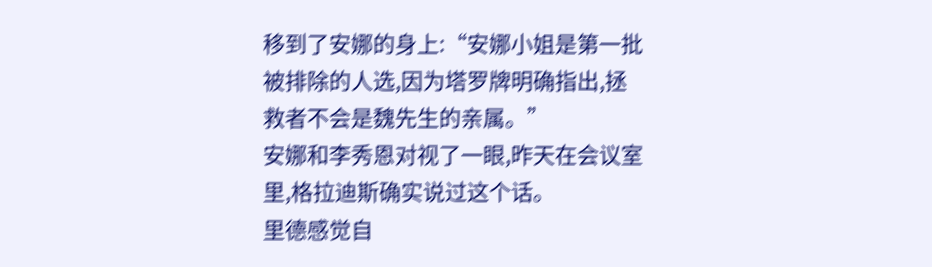移到了安娜的身上:“安娜小姐是第一批被排除的人选,因为塔罗牌明确指出,拯救者不会是魏先生的亲属。”
安娜和李秀恩对视了一眼,昨天在会议室里,格拉迪斯确实说过这个话。
里德感觉自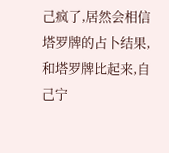己疯了,居然会相信塔罗牌的占卜结果,和塔罗牌比起来,自己宁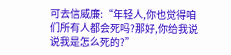可去信威廉:“年轻人,你也觉得咱们所有人都会死吗?那好,你给我说说我是怎么死的?”